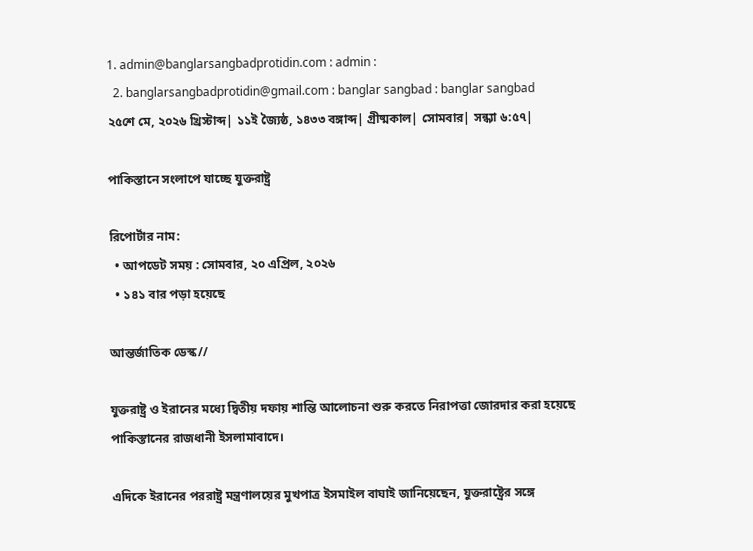1. admin@banglarsangbadprotidin.com : admin :
  2. banglarsangbadprotidin@gmail.com : banglar sangbad : banglar sangbad
২৫শে মে, ২০২৬ খ্রিস্টাব্দ| ১১ই জ্যৈষ্ঠ, ১৪৩৩ বঙ্গাব্দ| গ্রীষ্মকাল| সোমবার| সন্ধ্যা ৬:৫৭|

পাকিস্তানে সংলাপে যাচ্ছে যুক্তরাষ্ট্র

রিপোর্টার নাম:
  • আপডেট সময় : সোমবার, ২০ এপ্রিল, ২০২৬
  • ১৪১ বার পড়া হয়েছে

আন্তর্জাতিক ডেস্ক//

যুক্তরাষ্ট্র ও ইরানের মধ্যে দ্বিতীয় দফায় শান্তি আলোচনা শুরু করতে নিরাপত্তা জোরদার করা হয়েছে পাকিস্তানের রাজধানী ইসলামাবাদে।

এদিকে ইরানের পররাষ্ট্র মন্ত্রণালয়ের মুখপাত্র ইসমাইল বাঘাই জানিয়েছেন, যুক্তরাষ্ট্রের সঙ্গে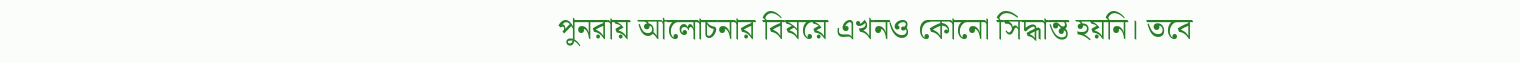পুনরায় আলোচনার বিষয়ে এখনও কোনো সিদ্ধান্ত হয়নি। তবে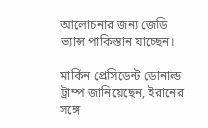আলোচনার জন্য জেডি ভ্যান্স পাকিস্তান যাচ্ছেন।

মার্কিন প্রেসিডেন্ট ডোনাল্ড ট্রাম্প জানিয়েছেন, ইরানের সঙ্গে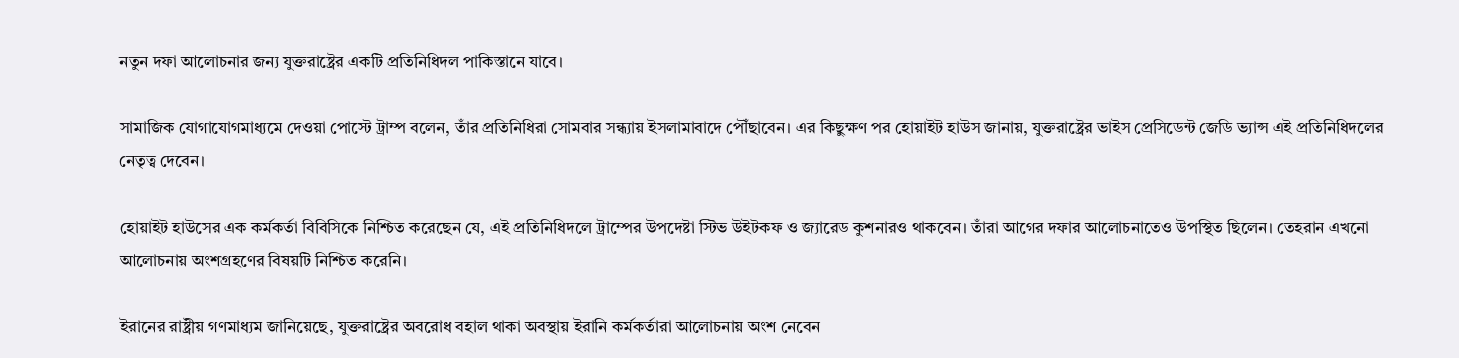নতুন দফা আলোচনার জন্য যুক্তরাষ্ট্রের একটি প্রতিনিধিদল পাকিস্তানে যাবে।

সামাজিক যোগাযোগমাধ্যমে দেওয়া পোস্টে ট্রাম্প বলেন, তাঁর প্রতিনিধিরা সোমবার সন্ধ্যায় ইসলামাবাদে পৌঁছাবেন। এর কিছুক্ষণ পর হোয়াইট হাউস জানায়, যুক্তরাষ্ট্রের ভাইস প্রেসিডেন্ট জেডি ভ্যান্স এই প্রতিনিধিদলের নেতৃত্ব দেবেন।

হোয়াইট হাউসের এক কর্মকর্তা বিবিসিকে নিশ্চিত করেছেন যে, এই প্রতিনিধিদলে ট্রাম্পের উপদেষ্টা স্টিভ উইটকফ ও জ্যারেড কুশনারও থাকবেন। তাঁরা আগের দফার আলোচনাতেও উপস্থিত ছিলেন। তেহরান এখনো আলোচনায় অংশগ্রহণের বিষয়টি নিশ্চিত করেনি।

ইরানের রাষ্ট্রীয় গণমাধ্যম জানিয়েছে, যুক্তরাষ্ট্রের অবরোধ বহাল থাকা অবস্থায় ইরানি কর্মকর্তারা আলোচনায় অংশ নেবেন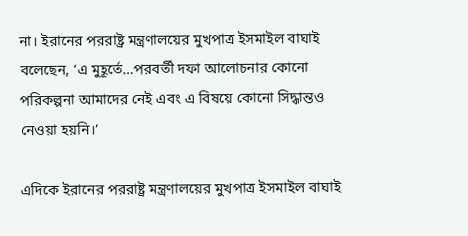না। ইরানের পররাষ্ট্র মন্ত্রণালয়ের মুখপাত্র ইসমাইল বাঘাই বলেছেন, ‘এ মুহূর্তে…পরবর্তী দফা আলোচনার কোনো পরিকল্পনা আমাদের নেই এবং এ বিষয়ে কোনো সিদ্ধান্তও নেওয়া হয়নি।’

এদিকে ইরানের পররাষ্ট্র মন্ত্রণালয়ের মুখপাত্র ইসমাইল বাঘাই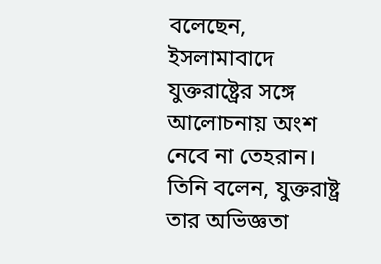বলেছেন, ইসলামাবাদে যুক্তরাষ্ট্রের সঙ্গে আলোচনায় অংশ নেবে না তেহরান। তিনি বলেন, যুক্তরাষ্ট্র তার অভিজ্ঞতা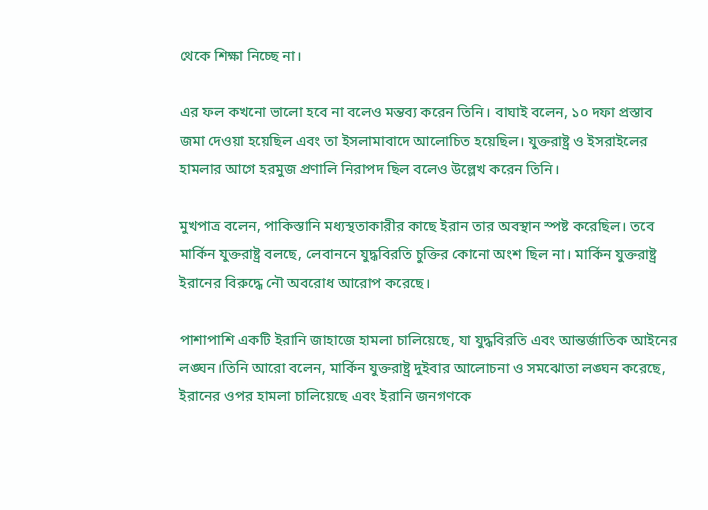থেকে শিক্ষা নিচ্ছে না।

এর ফল কখনো ভালো হবে না বলেও মন্তব্য করেন তিনি। বাঘাই বলেন, ১০ দফা প্রস্তাব জমা দেওয়া হয়েছিল এবং তা ইসলামাবাদে আলোচিত হয়েছিল। যুক্তরাষ্ট্র ও ইসরাইলের হামলার আগে হরমুজ প্রণালি নিরাপদ ছিল বলেও উল্লেখ করেন তিনি।

মুখপাত্র বলেন, পাকিস্তানি মধ্যস্থতাকারীর কাছে ইরান তার অবস্থান স্পষ্ট করেছিল। তবে মার্কিন যুক্তরাষ্ট্র বলছে, লেবাননে যুদ্ধবিরতি চুক্তির কোনো অংশ ছিল না। মার্কিন যুক্তরাষ্ট্র ইরানের বিরুদ্ধে নৌ অবরোধ আরোপ করেছে।

পাশাপাশি একটি ইরানি জাহাজে হামলা চালিয়েছে, যা যুদ্ধবিরতি এবং আন্তর্জাতিক আইনের লঙ্ঘন।তিনি আরো বলেন, মার্কিন যুক্তরাষ্ট্র দুইবার আলোচনা ও সমঝোতা লঙ্ঘন করেছে, ইরানের ওপর হামলা চালিয়েছে এবং ইরানি জনগণকে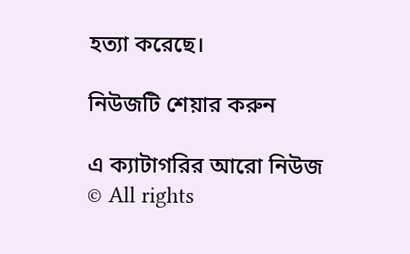হত্যা করেছে।

নিউজটি শেয়ার করুন

এ ক্যাটাগরির আরো নিউজ
© All rights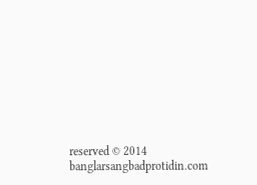reserved © 2014 banglarsangbadprotidin.com